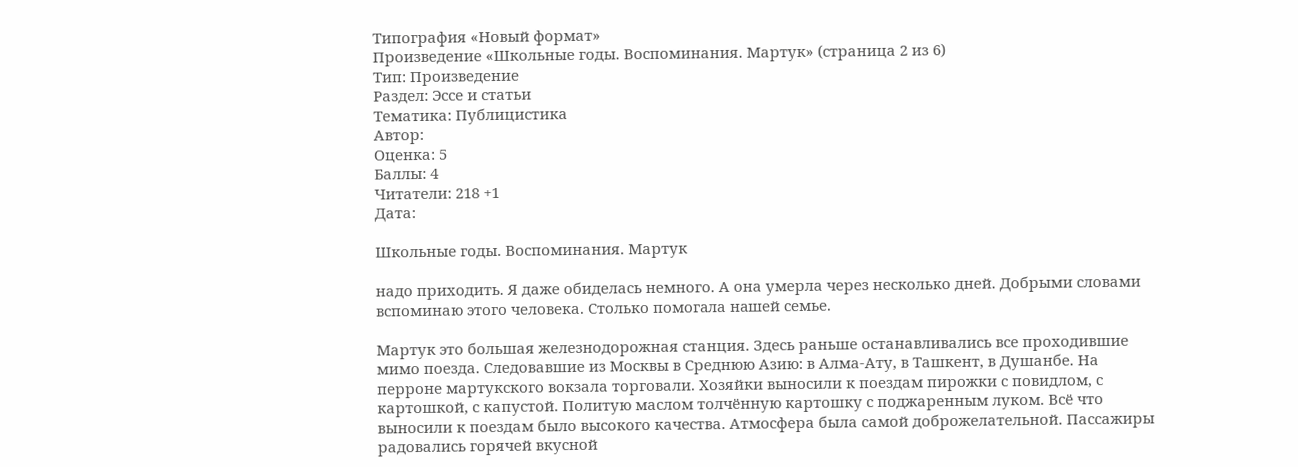Типография «Новый формат»
Произведение «Школьные годы. Воспоминания. Мартук» (страница 2 из 6)
Тип: Произведение
Раздел: Эссе и статьи
Тематика: Публицистика
Автор:
Оценка: 5
Баллы: 4
Читатели: 218 +1
Дата:

Школьные годы. Воспоминания. Мартук

надо приходить. Я даже обиделась немного. А она умерла через несколько дней. Добрыми словами вспоминаю этого человека. Столько помогaла нaшей семье.

Мартук это большая железнодорожная станция. Здесь раньше останавливались все проходившие мимо поезда. Следовавшие из Москвы в Среднюю Азию: в Алма-Ату, в Ташкент, в Душанбе. На перроне мартукского вокзала торговали. Хозяйки выносили к поездам пирожки с повидлом, с картошкой, с капустой. Политую маслом толчённую картошку с поджаренным луком. Всё что выносили к поездам было высокого качества. Атмосфера была самой доброжелательной. Пассажиры радовались горячей вкусной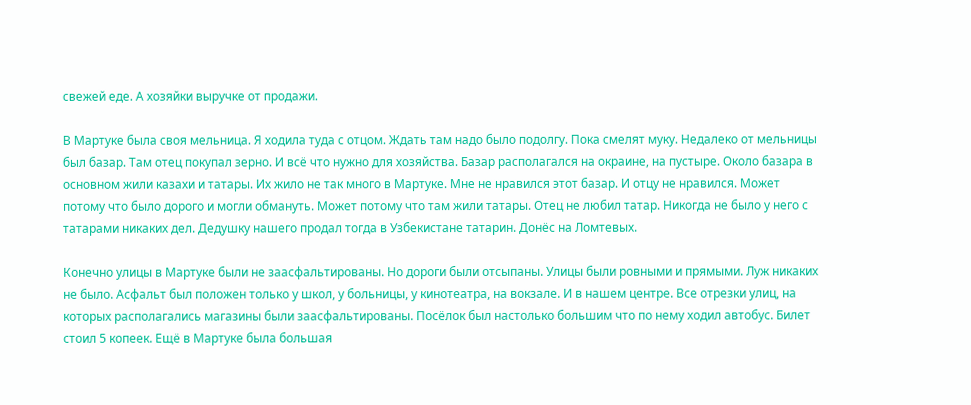свежей еде. А хозяйки выручке от продажи.

В Мартуке была своя мельница. Я ходила туда с отцом. Ждать там надо было подолгу. Пока смелят муку. Недалеко от мельницы был базар. Там отец покупал зерно. И всё что нужно для хозяйства. Базар располагался на окраине, на пустыре. Около базара в основном жили казахи и татары. Их жило не так много в Мартуке. Мне не нравился этот базар. И отцу не нравился. Может потому что было дорого и могли обмануть. Может потому что там жили татары. Отец не любил татар. Никогда не было у него с татарами никаких дел. Дедушку нашего продал тогда в Узбекистане татарин. Донёс на Ломтевых.

Конечно улицы в Мартуке были не заасфальтированы. Но дороги были отсыпаны. Улицы были ровными и прямыми. Луж никаких не было. Асфальт был положен только у школ, у больницы, у кинотеатра, на вокзале. И в нашем центре. Все отрезки улиц, на которых располагались магазины были заасфальтированы. Посёлок был настолько большим что по нему ходил автобус. Билет стоил 5 копеек. Ещё в Мартуке была большая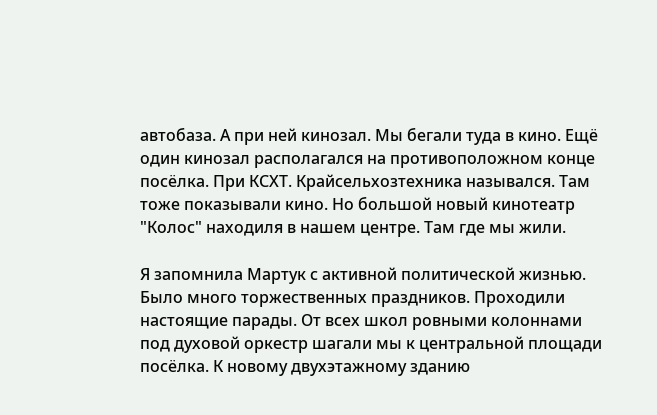автобаза. А при ней кинозал. Мы бегали туда в кино. Ещё один кинозал располагался на противоположном конце посёлка. При КСХТ. Крайсельхозтехника назывался. Там тоже показывали кино. Но большой новый кинотеатр "Колос" находиля в нашем центре. Там где мы жили.

Я запомнила Мартук с активной политической жизнью. Было много торжественных праздников. Проходили настоящие парады. От всех школ ровными колоннами под духовой оркестр шагали мы к центральной площади посёлка. К новому двухэтажному зданию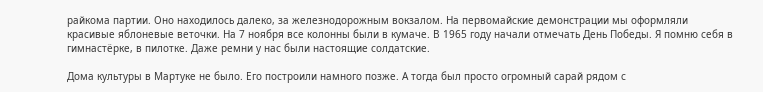райкома партии. Оно находилось далеко, за железнодорожным вокзалом. На первомайские демонстрации мы оформляли красивые яблоневые веточки. На 7 ноября все колонны были в кумаче. В 1965 году начали отмечать День Победы. Я помню себя в гимнастёрке, в пилотке. Даже ремни у нас были настоящие солдатские.

Дома культуры в Мартуке не было. Его построили намного позже. А тогда был просто огромный сарай рядом с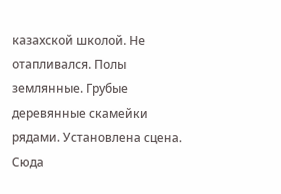казахской школой. Не отапливался. Полы землянные. Грубые деревянные скамейки рядами. Установлена сцена. Сюда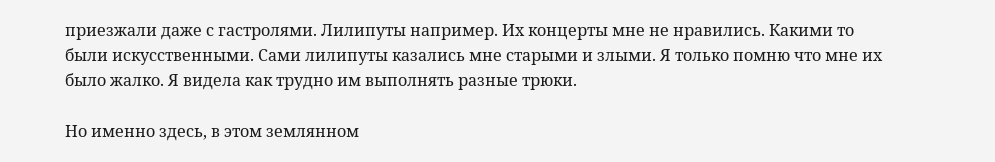приезжали даже с гастролями. Лилипуты например. Их концерты мне не нравились. Какими то были искусственными. Сами лилипуты казались мне старыми и злыми. Я только помню что мне их было жалко. Я видела как трудно им выполнять разные трюки.

Но именно здесь, в этом землянном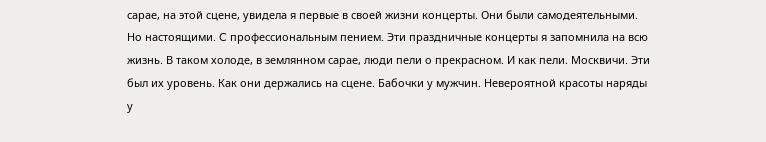сарае, на этой сцене, увидела я первые в своей жизни концерты. Они были самодеятельными. Но настоящими. C профессиональным пением. Эти праздничные концерты я запомнила на всю жизнь. В таком холоде, в землянном сарае, люди пели о прекрасном. И как пели. Москвичи. Эти был их уровень. Как они держались на сцене. Бабочки у мужчин. Невероятной красоты наряды у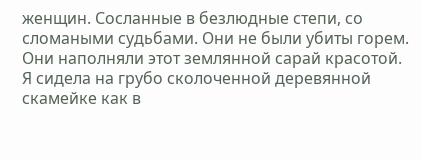женщин. Сосланные в безлюдные степи, сo cломаными судьбами. Они не были убиты горем. Они наполняли этот землянной сарай красотой. Я сидела на грубо сколоченной деревянной скамейке как в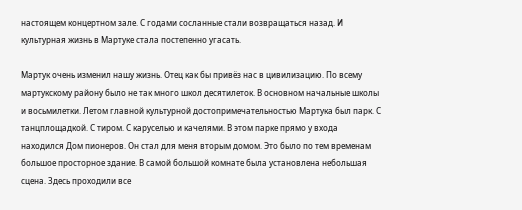настоящем концертном зале. С годами cосланные стали возвращаться назад. И культурная жизнь в Mартуке стала постепенно угасать.

Мартук очень изменил нашу жизнь. Отец как бы привёз нас в цивилизацию. По всему мартукскому району было не так много школ десятилеток. В основном начальные школы и восьмилетки. Летом главной культурной достопримечательностью Мартука был парк. С танцплощадкой. С тиром. С каруселью и качелями. В этом парке прямо у входа находился Дом пионеров. Он стал для меня вторым домом. Это былo по тем временам большое просторное здание. В самой большой комнате была установлена небольшая сцена. Здесь проходили все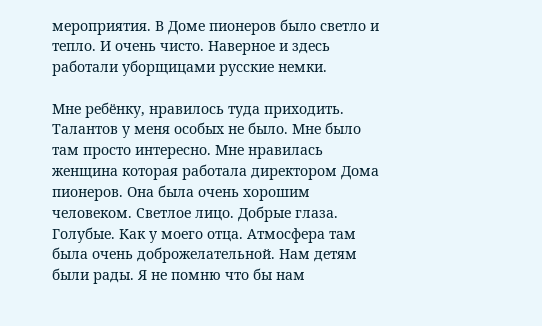мероприятия. В Доме пионеров было светло и тепло. И очень чисто. Наверное и здесь работали уборщицами русские немки.

Мне ребёнку, нравилось туда приходить. Талантов у меня особых не было. Мне было там просто интересно. Мне нравилась женщина которая работала директором Дома пионеров. Она была очень хорошим человеком. Светлое лицо. Добрые глаза. Голубые. Как у моего отца. Атмосфера там была очень доброжелательной. Нам детям были рады. Я не помню что бы нам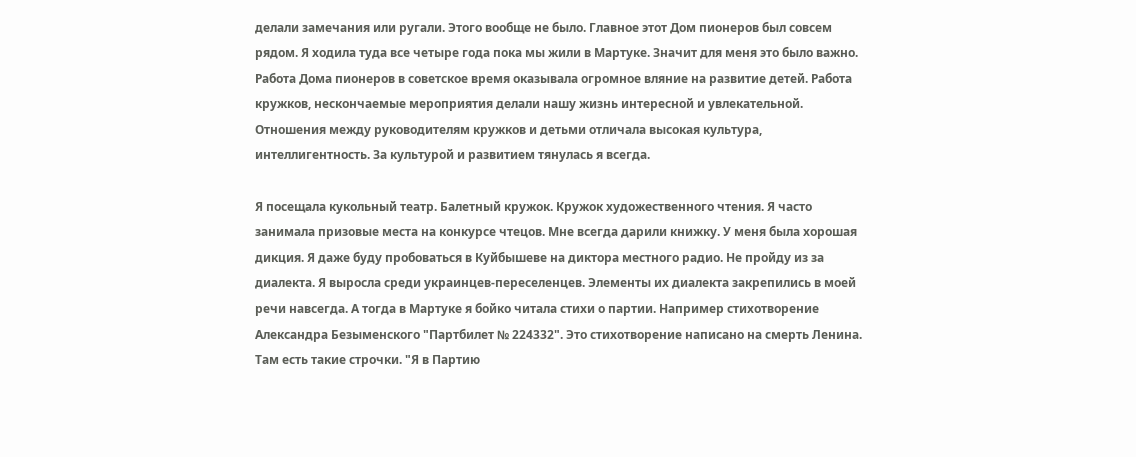делали замечания или ругали. Этого вообще не было. Главное этот Дом пионеров был совсем рядом. Я ходила туда все четыре года пока мы жили в Мартуке. Значит для меня это было важно. Работа Дома пионеров в советское время оказывала огромное вляние на развитие детей. Работа кружков, нескончаемые мероприятия делали нашу жизнь интересной и увлекательной. Отношения между руководителям кружков и детьми отличала высокая культура, интеллигентность. За культурой и развитием тянулась я всегда.

Я посещала кукольный театр. Балетный кружок. Кружок художественного чтения. Я часто занимала призовые места на конкурсе чтецов. Мне всегда дарили книжку. У меня была хорошая дикция. Я даже буду пробоваться в Куйбышеве на диктора местного радио. Не пройду из за диалекта. Я выросла среди украинцев-переселенцев. Элементы их диалекта закрепились в моей речи навсегда. А тогда в Мартуке я бойко читала стихи о партии. Например стихотворение Александра Безыменского "Партбилет № 224332". Это стихотворение написано на смерть Ленина. Там есть такие строчки. "Я в Партию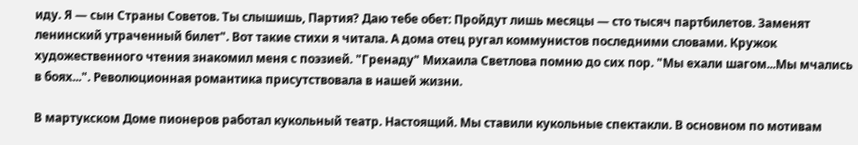иду. Я — сын Страны Советов. Ты слышишь, Партия? Даю тебе обет: Пройдут лишь месяцы — сто тысяч партбилетов. Заменят ленинский утраченный билет". Вот такие стихи я читала. А дома отец ругал коммунистов последними словами. Кружок художественного чтения знакомил меня с поэзией. "Гренаду" Михаила Светлова помню до сих пор. "Мы ехали шагом...Мы мчались в боях...". Революционная романтика присутствовала в нашей жизни.

В мартукском Доме пионеров работал кукольный театр. Настоящий. Мы ставили кукольные спектакли. В основном по мотивам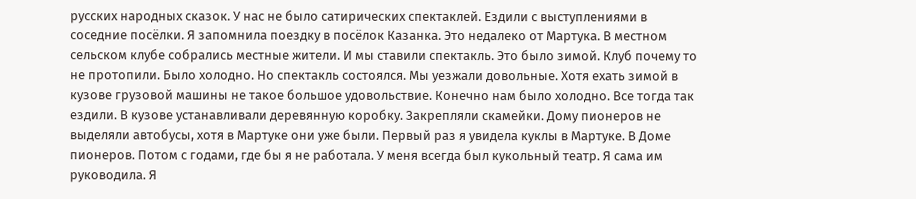русских народных сказок. У нас не было сатирических спектаклей. Ездили с выступлениями в соседние посёлки. Я запомнила поездку в посёлок Казанка. Это недалеко от Мартука. В местном сельском клубе собрались местные жители. И мы ставили спектакль. Это было зимой. Клуб почему то не протопили. Было холодно. Но спектакль состоялся. Мы уезжали довольные. Хотя ехать зимой в кузове грузовой машины не такое большое удовольствие. Конечно нам было холодно. Все тогда так ездили. В кузове устанавливали деревянную коробку. Закрепляли скамейки. Дому пионеров не выделяли автобусы, хотя в Мартуке они уже были. Первый раз я увидела куклы в Мартуке. В Доме пионеров. Потом с годами, где бы я не работала. У меня всегда был кукольный театр. Я сама им руководила. Я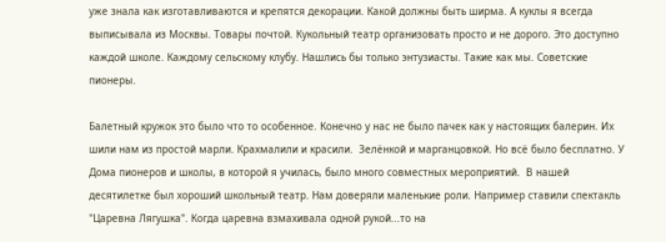уже знала как изготавливаются и крепятся декорации. Какой должны быть ширма. А куклы я всегда выписывала из Москвы. Товары почтой. Кукольный театр организовать просто и не дорого. Это доступно каждой школе. Каждому сельскому клубу. Нашлись бы только энтузиасты. Такие как мы. Советские пионеры.

Балетный кружок это было что то особенное. Конечно у нас не было пачек как у настоящих балерин. Их шили нам из простой марли. Крахмалили и красили.  Зелёнкой и марганцовкой. Но всё было бесплатно. У Дома пионеров и школы, в которой я училась, было много совместных мероприятий.  В нашей десятилетке был хороший школьный театр. Нам доверяли маленькие роли. Например ставили спектакль "Царевна Лягушка". Когда царевна взмахивала одной рукой...то на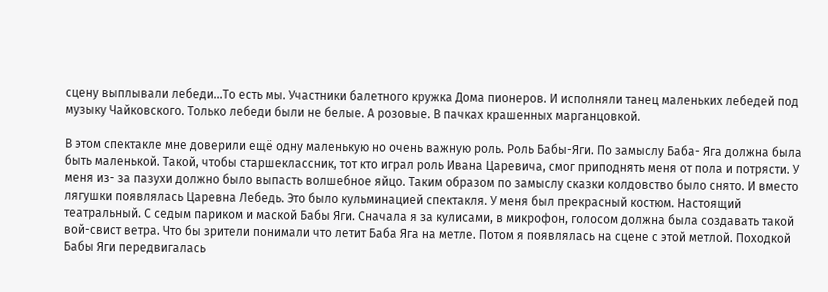сцену выплывали лебеди...То есть мы. Участники балетного кружка Дома пионеров. И исполняли танец маленьких лебедей под музыку Чайковского. Только лебеди были не белые. А розовые. В пачках крашенных марганцовкой.

В этом спектакле мне доверили ещё одну маленькую но очень важную роль. Роль Бабы-Яги. По замыслу Баба- Яга должна была быть маленькой. Такой, чтобы старшеклассник, тот кто играл роль Ивана Царевича, смог приподнять меня от пола и потрясти. У меня из- за пазухи должно было выпасть волшебное яйцо. Таким образом по замыслу сказки колдовство было снято. И вместо лягушки появлялась Царевна Лебедь. Это было кульминацией спектакля. У меня был прекрасный костюм. Настоящий театральный. С седым париком и маской Бабы Яги. Сначала я за кулисами, в микрофон, голосом должна была создавать такой вой-свист ветра. Что бы зрители понимали что летит Баба Яга на метле. Потом я появлялась на сцене с этой метлой. Походкой Бабы Яги передвигалась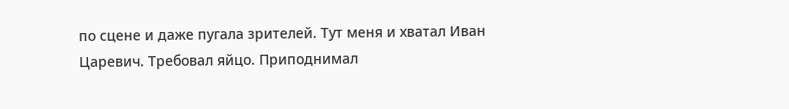по сцене и даже пугала зрителей. Тут меня и хватал Иван Царевич. Требовал яйцо. Приподнимал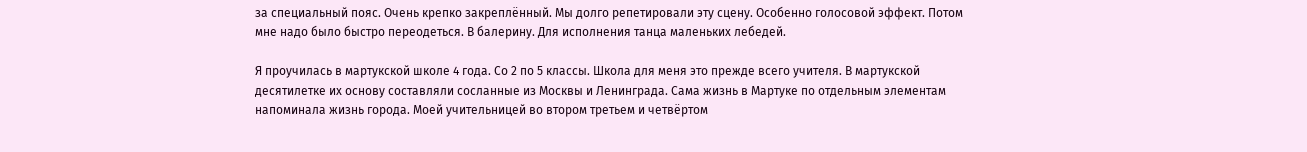за специальный пояс. Очень крепко закреплённый. Мы долго репетировали эту сцену. Особенно голосовой эффект. Потом мне надо было быстро переодеться. В балерину. Для исполнения танца маленьких лебедей.

Я проучилась в мартукской школе 4 года. Со 2 по 5 классы. Школа для меня это прежде всего учителя. В мартукской десятилетке их основу составляли сосланные из Москвы и Ленинграда. Сама жизнь в Мартуке по отдельным элементам напоминала жизнь города. Моей учительницей во втором третьем и четвёртом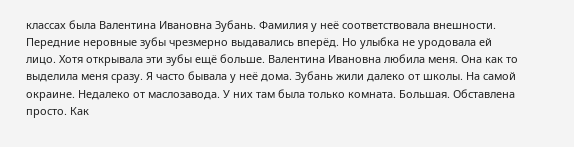классах была Валентина Ивановна Зубань. Фамилия у неё соответствовала внешности. Передние неровные зубы чрезмерно выдавались вперёд. Но улыбка не уродовала ей лицо. Хотя открывала эти зубы ещё больше. Валентина Ивановна любила меня. Она как то выделила меня сразу. Я часто бывала у неё дома. Зубань жили далеко от школы. На самой окраине. Недалеко от маслозавода. У них там была только комната. Большая. Обставлена просто. Как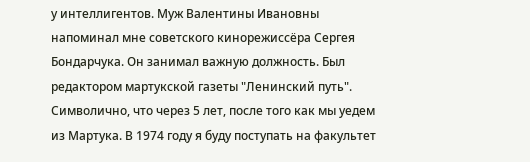у интеллигентов. Муж Валентины Ивановны напоминал мне советского кинорежиссёра Сергея Бондарчука. Он занимал важную должность. Был редактором мартукской газеты "Ленинский путь". Символично, что через 5 лет, после того как мы уедем из Мартука. В 1974 году я буду поступать на факультет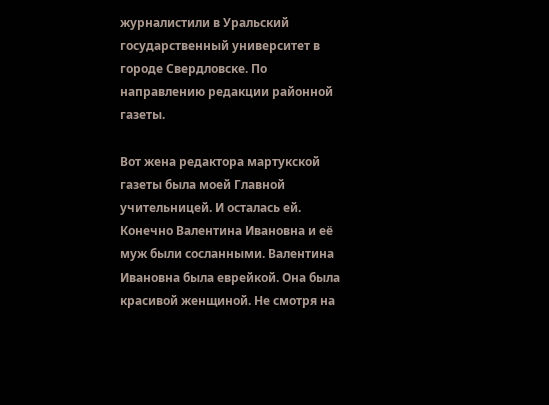журналистили в Уральский государственный университет в городе Свердловске. По направлению редакции районной газеты.

Вот жена редактора мартукской газеты была моей Главной учительницей. И осталась ей. Конечно Валентина Ивановна и её муж были сосланными. Валентина Ивановна была еврейкой. Она была красивой женщиной. Не смотря на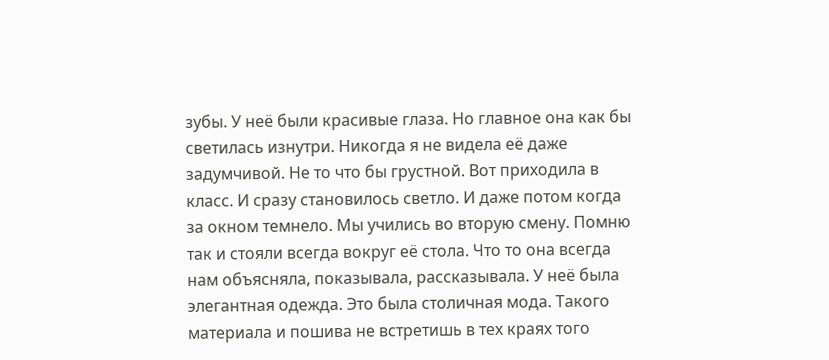зубы. У неё были красивые глаза. Но главное она как бы светилась изнутри. Никогда я не видела её даже задумчивой. Не то что бы грустной. Вот приходила в класс. И сразу становилось светло. И даже потом когда за окном темнело. Мы учились во вторую смену. Помню так и стояли всегда вокруг её стола. Что то она всегда нам объясняла, показывала, рассказывала. У неё былa элегантная одежда. Это была столичная мода. Такого материала и пошива не встретишь в тех краях того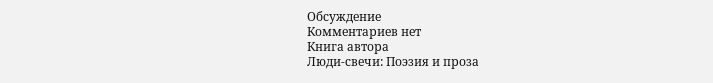Обсуждение
Комментариев нет
Книга автора
Люди-свечи: Поэзия и проза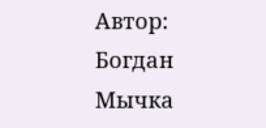Автор: Богдан Мычка